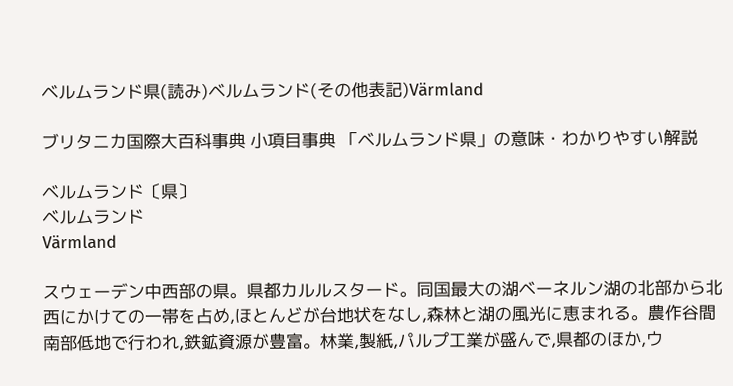ベルムランド県(読み)ベルムランド(その他表記)Värmland

ブリタニカ国際大百科事典 小項目事典 「ベルムランド県」の意味・わかりやすい解説

ベルムランド〔県〕
ベルムランド
Värmland

スウェーデン中西部の県。県都カルルスタード。同国最大の湖ベーネルン湖の北部から北西にかけての一帯を占め,ほとんどが台地状をなし,森林と湖の風光に恵まれる。農作谷間南部低地で行われ,鉄鉱資源が豊富。林業,製紙,パルプ工業が盛んで,県都のほか,ウ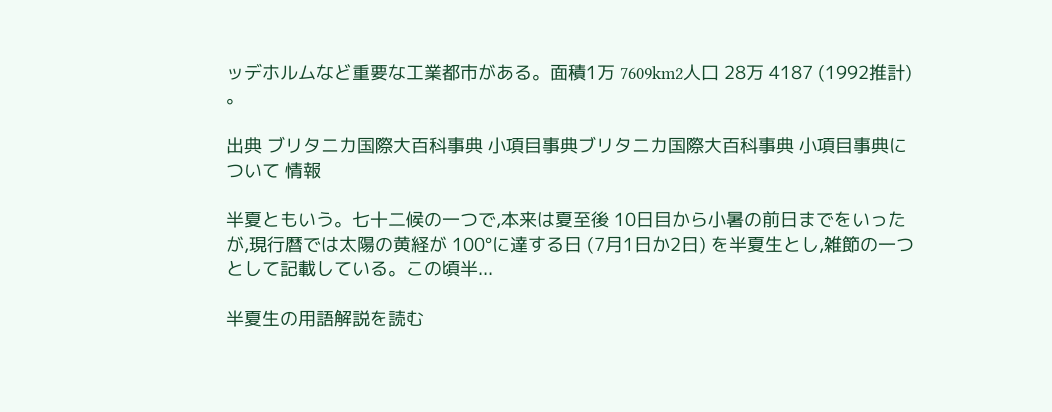ッデホルムなど重要な工業都市がある。面積1万 7609km2人口 28万 4187 (1992推計) 。

出典 ブリタニカ国際大百科事典 小項目事典ブリタニカ国際大百科事典 小項目事典について 情報

半夏ともいう。七十二候の一つで,本来は夏至後 10日目から小暑の前日までをいったが,現行暦では太陽の黄経が 100°に達する日 (7月1日か2日) を半夏生とし,雑節の一つとして記載している。この頃半...

半夏生の用語解説を読む